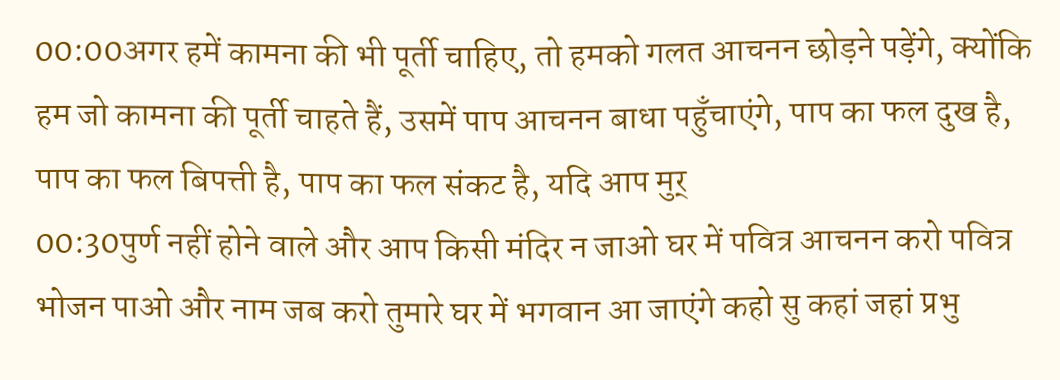00:00अगर हमें कामना की भी पूर्ती चाहिए, तो हमको गलत आचनन छोड़ने पड़ेंगे, क्योंकि हम जो कामना की पूर्ती चाहते हैं, उसमें पाप आचनन बाधा पहुँचाएंगे, पाप का फल दुख है, पाप का फल बिपत्ती है, पाप का फल संकट है, यदि आप मुर्
00:30पुर्ण नहीं होने वाले और आप किसी मंदिर न जाओ घर में पवित्र आचनन करो पवित्र भोजन पाओ और नाम जब करो तुमारे घर में भगवान आ जाएंगे कहो सु कहां जहां प्रभु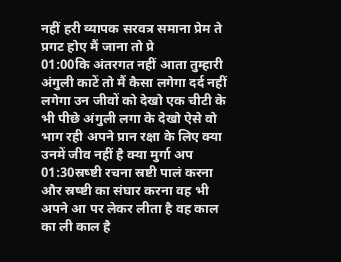नहीं हरी व्यापक सरवत्र समाना प्रेम ते प्रगट होए मैं जाना तो प्रे
01:00कि अंतरगत नहीं आता तुम्हारी अंगुली काटें तो मैं कैसा लगेगा दर्द नहीं लगेगा उन जीवों को देखो एक चीटी के भी पीछे अंगुली लगा के देखो ऐसे वो भाग रही अपने प्रान रक्षा के लिए क्या उनमें जीव नहीं है क्या मुर्गा अप
01:30स्रष्ष्टी रचना स्रष्टी पालं करना और स्रष्ष्टी का संघार करना वह भी अपने आ पर लेकर लीता है वह काल का ली काल है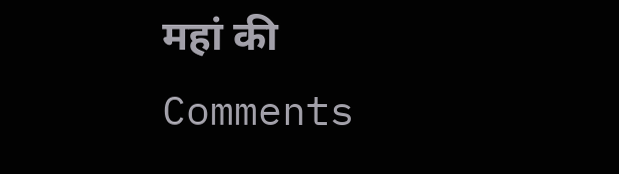महां की
Comments